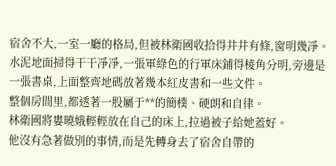宿舍不大,一室一廳的格局,但被林衛國收拾得井井有條,窗明幾凈。
水泥地面掃得干干凈凈,一張軍綠色的行軍床鋪得棱角分明,旁邊是一張書桌,上面整齊地碼放著幾本紅皮書和一些文件。
整個房間里,都透著一股屬于**的簡樸、硬朗和自律。
林衛國將婁曉娥輕輕放在自己的床上,拉過被子給她蓋好。
他沒有急著做別的事情,而是先轉身去了宿舍自帶的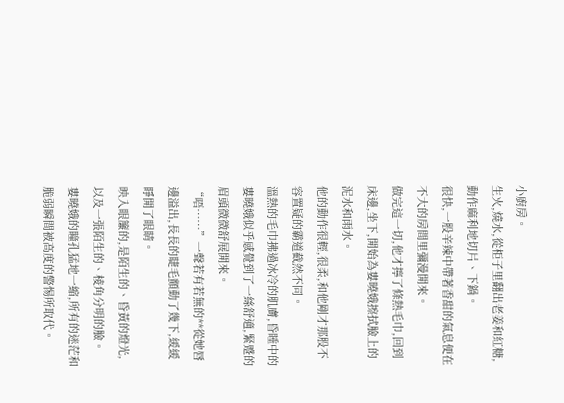小廚房。
生火,燒水,從柜子里翻出老姜和紅糖,動作麻利地切片、下鍋。
很快,一股辛辣中帶著香甜的氣息便在不大的房間里彌漫開來。
做完這一切,他才擰了條熱毛巾,回到床邊,坐下,開始為婁曉娥擦拭臉上的泥水和雨水。
他的動作很輕,很柔,和他剛才那股不容置疑的霸道截然不同。
溫熱的毛巾拂過冰冷的肌膚,昏睡中的婁曉娥似乎感覺到了一絲舒適,緊蹙的眉頭微微舒展開來。
“唔……”一聲若有若無的**從她唇邊溢出,長長的睫毛顫動了幾下,緩緩睜開了眼睛。
映入眼簾的,是陌生的、昏黃的燈光,以及一張陌生的、棱角分明的臉。
婁曉娥的瞳孔猛地一縮,所有的迷茫和脆弱瞬間被高度的警惕所取代。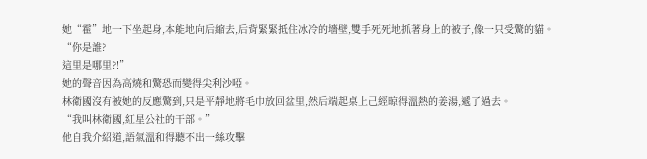她“霍”地一下坐起身,本能地向后縮去,后背緊緊抵住冰冷的墻壁,雙手死死地抓著身上的被子,像一只受驚的貓。
“你是誰?
這里是哪里?!”
她的聲音因為高燒和驚恐而變得尖利沙啞。
林衛國沒有被她的反應驚到,只是平靜地將毛巾放回盆里,然后端起桌上己經晾得溫熱的姜湯,遞了過去。
“我叫林衛國,紅星公社的干部。”
他自我介紹道,語氣溫和得聽不出一絲攻擊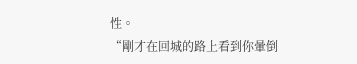性。
“剛才在回城的路上看到你暈倒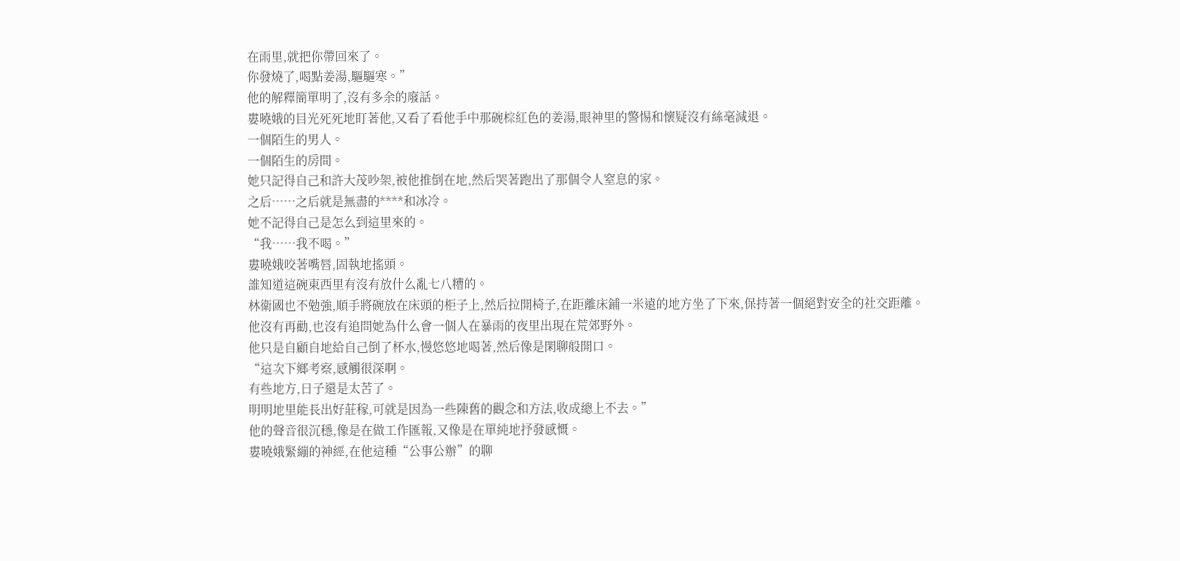在雨里,就把你帶回來了。
你發燒了,喝點姜湯,驅驅寒。”
他的解釋簡單明了,沒有多余的廢話。
婁曉娥的目光死死地盯著他,又看了看他手中那碗棕紅色的姜湯,眼神里的警惕和懷疑沒有絲毫減退。
一個陌生的男人。
一個陌生的房間。
她只記得自己和許大茂吵架,被他推倒在地,然后哭著跑出了那個令人窒息的家。
之后……之后就是無盡的****和冰冷。
她不記得自己是怎么到這里來的。
“我……我不喝。”
婁曉娥咬著嘴唇,固執地搖頭。
誰知道這碗東西里有沒有放什么亂七八糟的。
林衛國也不勉強,順手將碗放在床頭的柜子上,然后拉開椅子,在距離床鋪一米遠的地方坐了下來,保持著一個絕對安全的社交距離。
他沒有再勸,也沒有追問她為什么會一個人在暴雨的夜里出現在荒郊野外。
他只是自顧自地給自己倒了杯水,慢悠悠地喝著,然后像是閑聊般開口。
“這次下鄉考察,感觸很深啊。
有些地方,日子還是太苦了。
明明地里能長出好莊稼,可就是因為一些陳舊的觀念和方法,收成總上不去。”
他的聲音很沉穩,像是在做工作匯報,又像是在單純地抒發感慨。
婁曉娥緊繃的神經,在他這種“公事公辦”的聊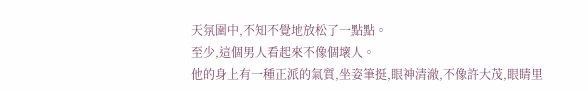天氛圍中,不知不覺地放松了一點點。
至少,這個男人看起來不像個壞人。
他的身上有一種正派的氣質,坐姿筆挺,眼神清澈,不像許大茂,眼睛里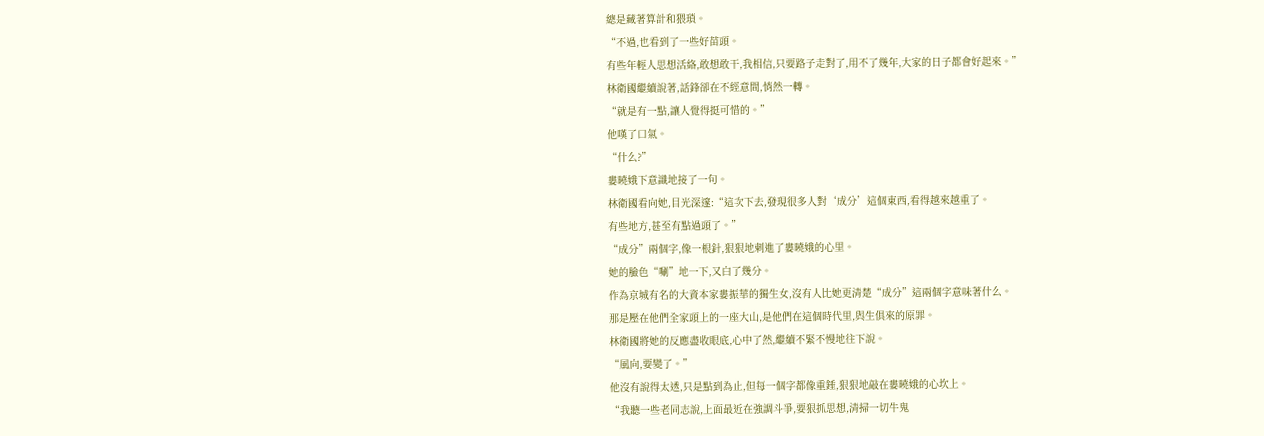總是藏著算計和猥瑣。
“不過,也看到了一些好苗頭。
有些年輕人思想活絡,敢想敢干,我相信,只要路子走對了,用不了幾年,大家的日子都會好起來。”
林衛國繼續說著,話鋒卻在不經意間,悄然一轉。
“就是有一點,讓人覺得挺可惜的。”
他嘆了口氣。
“什么?”
婁曉娥下意識地接了一句。
林衛國看向她,目光深邃:“這次下去,發現很多人對‘成分’這個東西,看得越來越重了。
有些地方,甚至有點過頭了。”
“成分”兩個字,像一根針,狠狠地刺進了婁曉娥的心里。
她的臉色“唰”地一下,又白了幾分。
作為京城有名的大資本家婁振華的獨生女,沒有人比她更清楚“成分”這兩個字意味著什么。
那是壓在他們全家頭上的一座大山,是他們在這個時代里,與生俱來的原罪。
林衛國將她的反應盡收眼底,心中了然,繼續不緊不慢地往下說。
“風向,要變了。”
他沒有說得太透,只是點到為止,但每一個字都像重錘,狠狠地敲在婁曉娥的心坎上。
“我聽一些老同志說,上面最近在強調斗爭,要狠抓思想,清掃一切牛鬼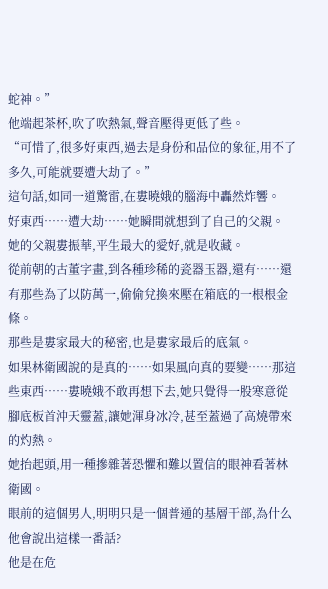蛇神。”
他端起茶杯,吹了吹熱氣,聲音壓得更低了些。
“可惜了,很多好東西,過去是身份和品位的象征,用不了多久,可能就要遭大劫了。”
這句話,如同一道驚雷,在婁曉娥的腦海中轟然炸響。
好東西……遭大劫……她瞬間就想到了自己的父親。
她的父親婁振華,平生最大的愛好,就是收藏。
從前朝的古董字畫,到各種珍稀的瓷器玉器,還有……還有那些為了以防萬一,偷偷兌換來壓在箱底的一根根金條。
那些是婁家最大的秘密,也是婁家最后的底氣。
如果林衛國說的是真的……如果風向真的要變……那這些東西……婁曉娥不敢再想下去,她只覺得一股寒意從腳底板首沖天靈蓋,讓她渾身冰冷,甚至蓋過了高燒帶來的灼熱。
她抬起頭,用一種摻雜著恐懼和難以置信的眼神看著林衛國。
眼前的這個男人,明明只是一個普通的基層干部,為什么他會說出這樣一番話?
他是在危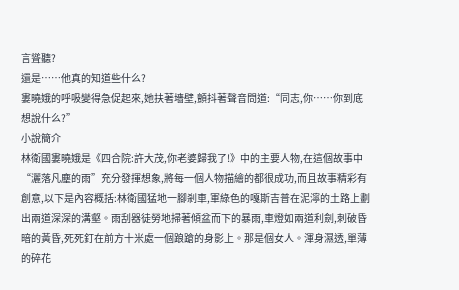言聳聽?
還是……他真的知道些什么?
婁曉娥的呼吸變得急促起來,她扶著墻壁,顫抖著聲音問道:“同志,你……你到底想說什么?”
小說簡介
林衛國婁曉娥是《四合院:許大茂,你老婆歸我了!》中的主要人物,在這個故事中“灑落凡塵的雨”充分發揮想象,將每一個人物描繪的都很成功,而且故事精彩有創意,以下是內容概括:林衛國猛地一腳剎車,軍綠色的嘎斯吉普在泥濘的土路上劃出兩道深深的溝壑。雨刮器徒勞地掃著傾盆而下的暴雨,車燈如兩道利劍,刺破昏暗的黃昏,死死釘在前方十米處一個踉蹌的身影上。那是個女人。渾身濕透,單薄的碎花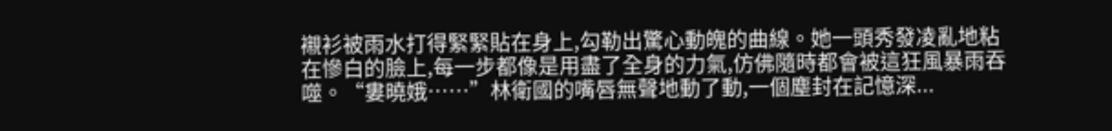襯衫被雨水打得緊緊貼在身上,勾勒出驚心動魄的曲線。她一頭秀發凌亂地粘在慘白的臉上,每一步都像是用盡了全身的力氣,仿佛隨時都會被這狂風暴雨吞噬。“婁曉娥……”林衛國的嘴唇無聲地動了動,一個塵封在記憶深...